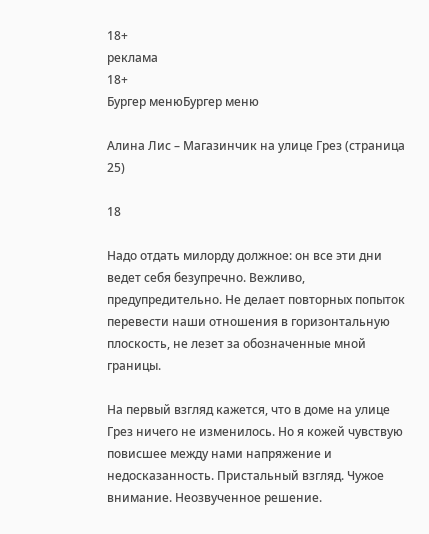18+
реклама
18+
Бургер менюБургер меню

Алина Лис – Магазинчик на улице Грез (страница 25)

18

Надо отдать милорду должное: он все эти дни ведет себя безупречно. Вежливо, предупредительно. Не делает повторных попыток перевести наши отношения в горизонтальную плоскость, не лезет за обозначенные мной границы.

На первый взгляд кажется, что в доме на улице Грез ничего не изменилось. Но я кожей чувствую повисшее между нами напряжение и недосказанность. Пристальный взгляд. Чужое внимание. Неозвученное решение.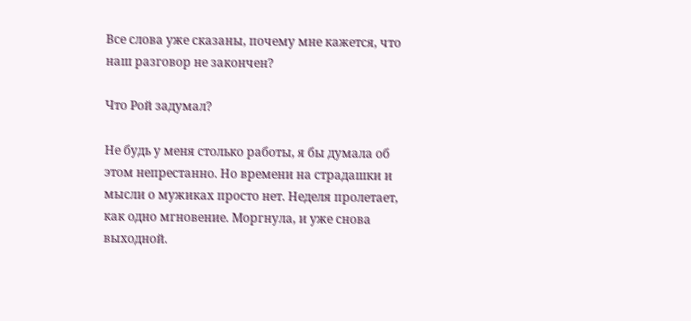Все слова уже сказаны, почему мне кажется, что наш разговор не закончен?

Что Рой задумал?

Не будь у меня столько работы, я бы думала об этом непрестанно. Но времени на страдашки и мысли о мужиках просто нет. Неделя пролетает, как одно мгновение. Моргнула, и уже снова выходной.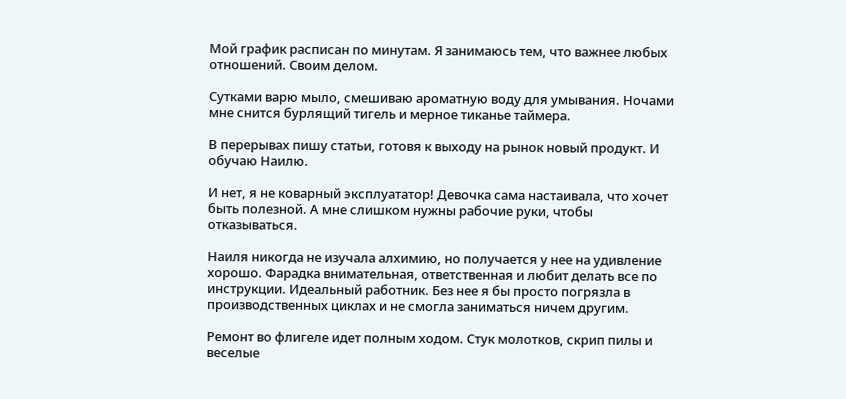Мой график расписан по минутам. Я занимаюсь тем, что важнее любых отношений. Своим делом.

Сутками варю мыло, смешиваю ароматную воду для умывания. Ночами мне снится бурлящий тигель и мерное тиканье таймера.

В перерывах пишу статьи, готовя к выходу на рынок новый продукт. И обучаю Наилю.

И нет, я не коварный эксплуататор! Девочка сама настаивала, что хочет быть полезной. А мне слишком нужны рабочие руки, чтобы отказываться.

Наиля никогда не изучала алхимию, но получается у нее на удивление хорошо. Фарадка внимательная, ответственная и любит делать все по инструкции. Идеальный работник. Без нее я бы просто погрязла в производственных циклах и не смогла заниматься ничем другим.

Ремонт во флигеле идет полным ходом. Стук молотков, скрип пилы и веселые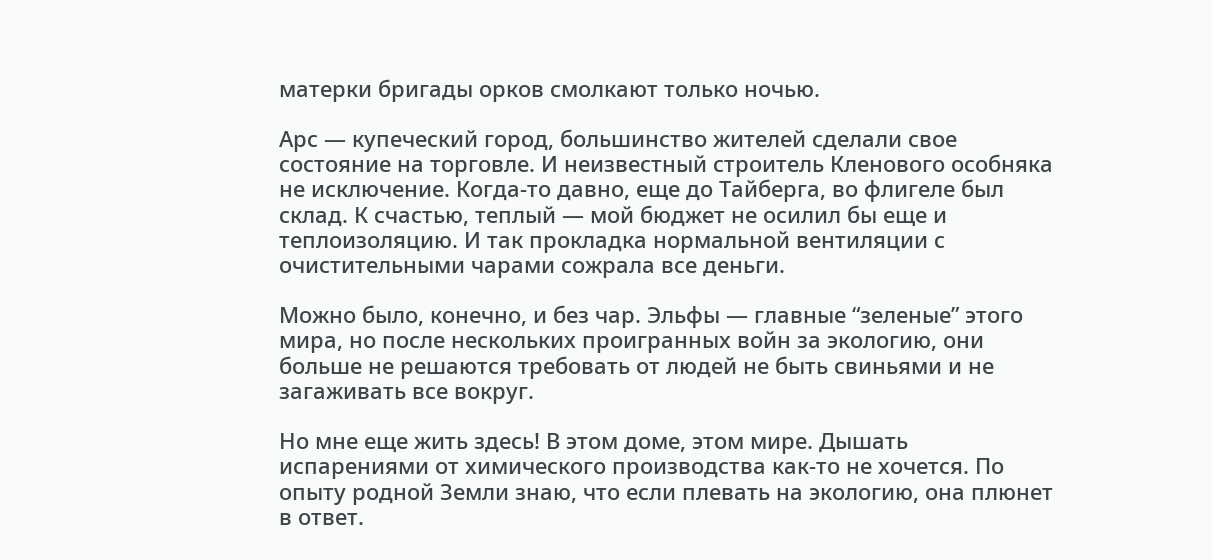матерки бригады орков смолкают только ночью.

Арс — купеческий город, большинство жителей сделали свое состояние на торговле. И неизвестный строитель Кленового особняка не исключение. Когда-то давно, еще до Тайберга, во флигеле был склад. К счастью, теплый — мой бюджет не осилил бы еще и теплоизоляцию. И так прокладка нормальной вентиляции с очистительными чарами сожрала все деньги.

Можно было, конечно, и без чар. Эльфы — главные “зеленые” этого мира, но после нескольких проигранных войн за экологию, они больше не решаются требовать от людей не быть свиньями и не загаживать все вокруг.

Но мне еще жить здесь! В этом доме, этом мире. Дышать испарениями от химического производства как-то не хочется. По опыту родной Земли знаю, что если плевать на экологию, она плюнет в ответ.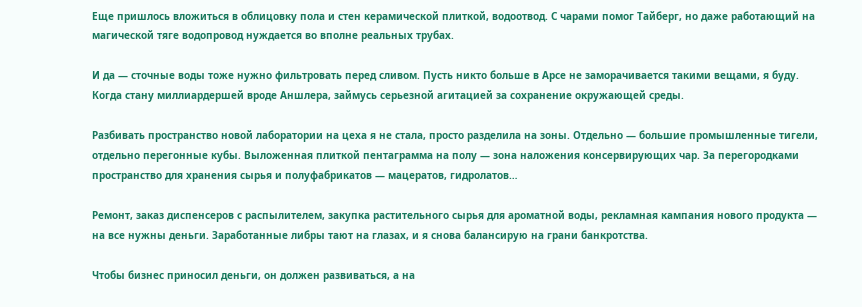Еще пришлось вложиться в облицовку пола и стен керамической плиткой, водоотвод. С чарами помог Тайберг, но даже работающий на магической тяге водопровод нуждается во вполне реальных трубах.

И да — сточные воды тоже нужно фильтровать перед сливом. Пусть никто больше в Арсе не заморачивается такими вещами, я буду. Когда стану миллиардершей вроде Аншлера, займусь серьезной агитацией за сохранение окружающей среды.

Разбивать пространство новой лаборатории на цеха я не стала, просто разделила на зоны. Отдельно — большие промышленные тигели, отдельно перегонные кубы. Выложенная плиткой пентаграмма на полу — зона наложения консервирующих чар. За перегородками пространство для хранения сырья и полуфабрикатов — мацератов, гидролатов…

Ремонт, заказ диспенсеров с распылителем, закупка растительного сырья для ароматной воды, рекламная кампания нового продукта — на все нужны деньги. Заработанные либры тают на глазах, и я снова балансирую на грани банкротства.

Чтобы бизнес приносил деньги, он должен развиваться, а на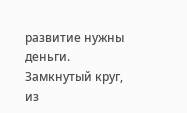развитие нужны деньги. Замкнутый круг, из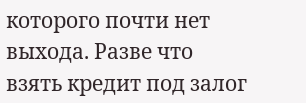которого почти нет выхода. Разве что взять кредит под залог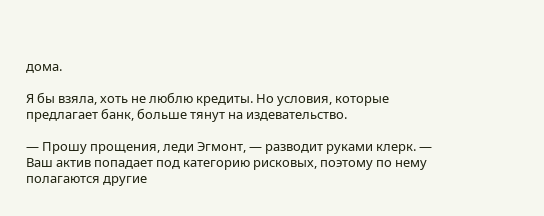дома.

Я бы взяла, хоть не люблю кредиты. Но условия, которые предлагает банк, больше тянут на издевательство.

— Прошу прощения, леди Эгмонт, — разводит руками клерк. — Ваш актив попадает под категорию рисковых, поэтому по нему полагаются другие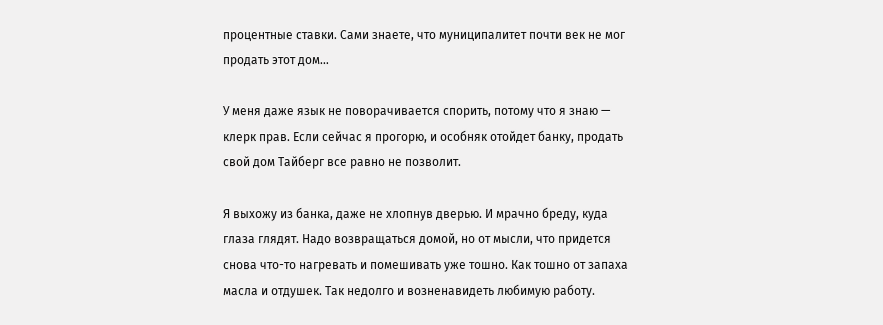процентные ставки. Сами знаете, что муниципалитет почти век не мог продать этот дом…

У меня даже язык не поворачивается спорить, потому что я знаю — клерк прав. Если сейчас я прогорю, и особняк отойдет банку, продать свой дом Тайберг все равно не позволит.

Я выхожу из банка, даже не хлопнув дверью. И мрачно бреду, куда глаза глядят. Надо возвращаться домой, но от мысли, что придется снова что-то нагревать и помешивать уже тошно. Как тошно от запаха масла и отдушек. Так недолго и возненавидеть любимую работу.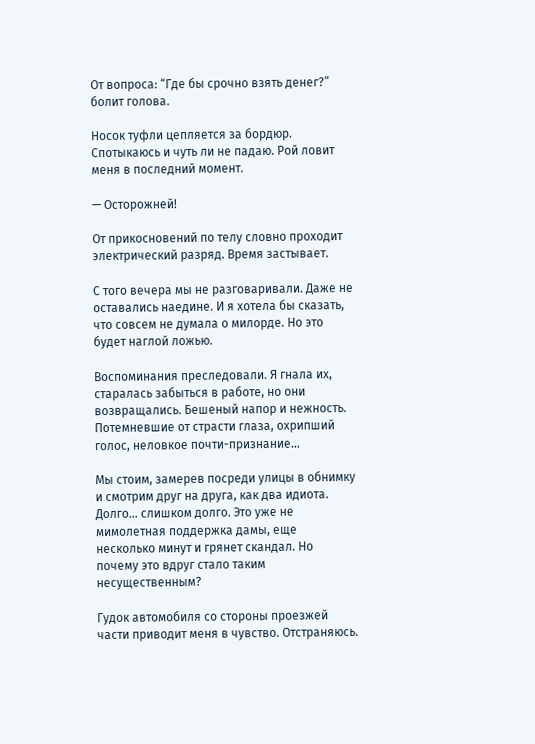От вопроса: “Где бы срочно взять денег?” болит голова.

Носок туфли цепляется за бордюр. Спотыкаюсь и чуть ли не падаю. Рой ловит меня в последний момент.

— Осторожней!

От прикосновений по телу словно проходит электрический разряд. Время застывает.

С того вечера мы не разговаривали. Даже не оставались наедине. И я хотела бы сказать, что совсем не думала о милорде. Но это будет наглой ложью.

Воспоминания преследовали. Я гнала их, старалась забыться в работе, но они возвращались. Бешеный напор и нежность. Потемневшие от страсти глаза, охрипший голос, неловкое почти-признание…

Мы стоим, замерев посреди улицы в обнимку и смотрим друг на друга, как два идиота. Долго… слишком долго. Это уже не мимолетная поддержка дамы, еще несколько минут и грянет скандал. Но почему это вдруг стало таким несущественным?

Гудок автомобиля со стороны проезжей части приводит меня в чувство. Отстраняюсь.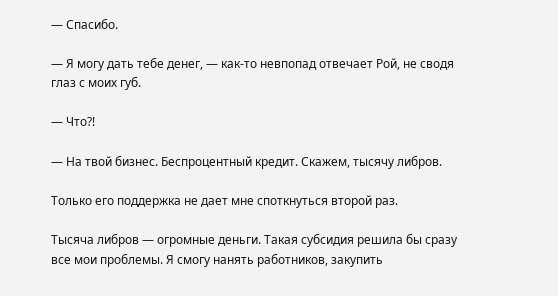— Спасибо.

— Я могу дать тебе денег, — как-то невпопад отвечает Рой, не сводя глаз с моих губ.

— Что?!

— На твой бизнес. Беспроцентный кредит. Скажем, тысячу либров.

Только его поддержка не дает мне споткнуться второй раз.

Тысяча либров — огромные деньги. Такая субсидия решила бы сразу все мои проблемы. Я смогу нанять работников, закупить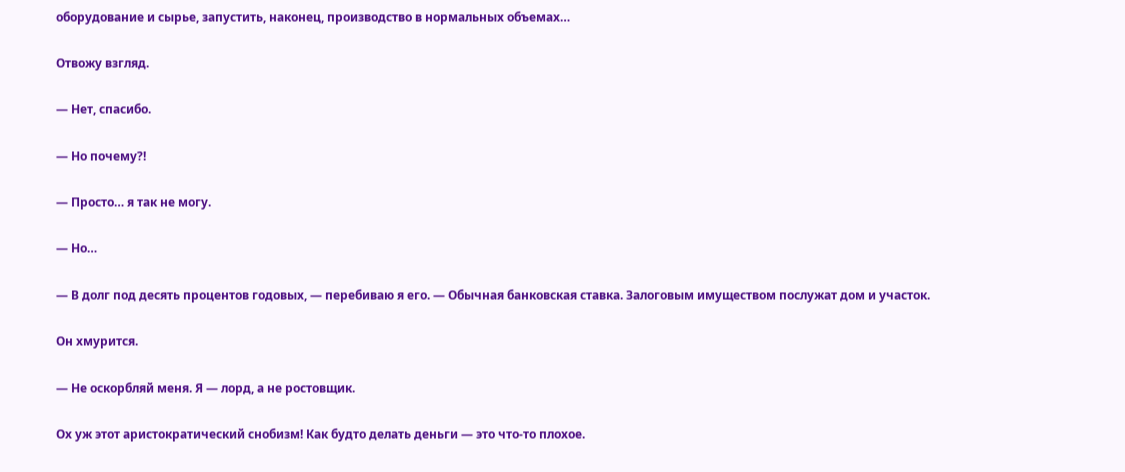оборудование и сырье, запустить, наконец, производство в нормальных объемах…

Отвожу взгляд.

— Нет, спасибо.

— Но почему?!

— Просто… я так не могу.

— Но…

— В долг под десять процентов годовых, — перебиваю я его. — Обычная банковская ставка. Залоговым имуществом послужат дом и участок.

Он хмурится.

— Не оскорбляй меня. Я — лорд, а не ростовщик.

Ох уж этот аристократический снобизм! Как будто делать деньги — это что-то плохое.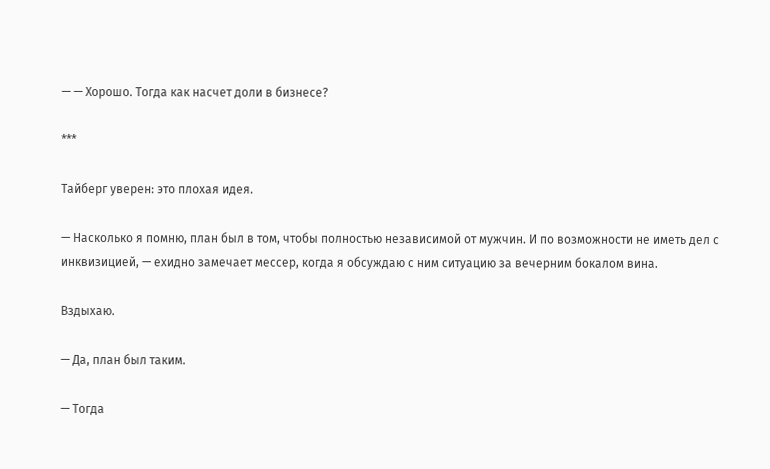— — Хорошо. Тогда как насчет доли в бизнесе?

***

Тайберг уверен: это плохая идея.

— Насколько я помню, план был в том, чтобы полностью независимой от мужчин. И по возможности не иметь дел с инквизицией, — ехидно замечает мессер, когда я обсуждаю с ним ситуацию за вечерним бокалом вина.

Вздыхаю.

— Да, план был таким.

— Тогда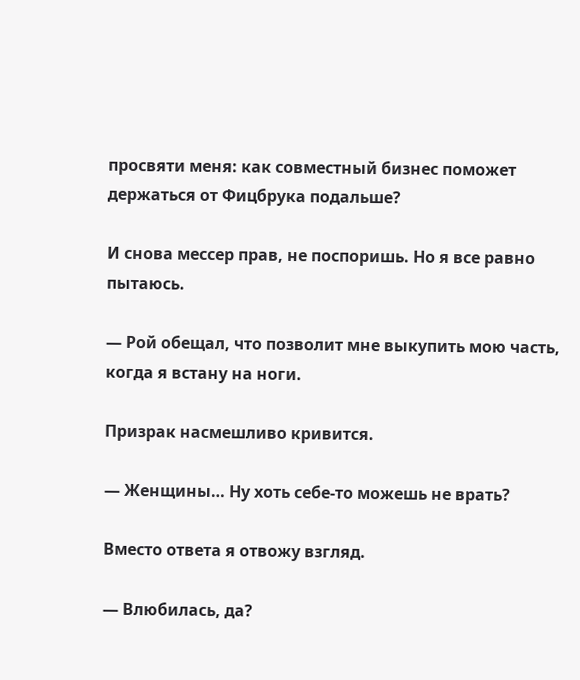просвяти меня: как совместный бизнес поможет держаться от Фицбрука подальше?

И снова мессер прав, не поспоришь. Но я все равно пытаюсь.

— Рой обещал, что позволит мне выкупить мою часть, когда я встану на ноги.

Призрак насмешливо кривится.

— Женщины… Ну хоть себе-то можешь не врать?

Вместо ответа я отвожу взгляд.

— Влюбилась, да?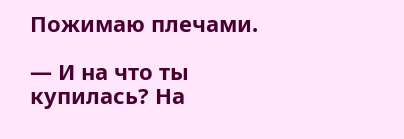Пожимаю плечами.

— И на что ты купилась? На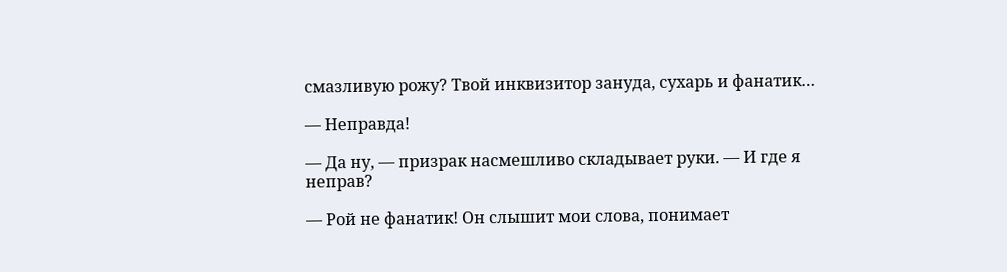смазливую рожу? Твой инквизитор зануда, сухарь и фанатик…

— Неправда!

— Да ну, — призрак насмешливо складывает руки. — И где я неправ?

— Рой не фанатик! Он слышит мои слова, понимает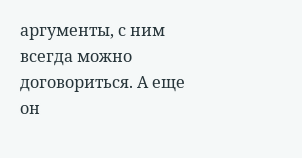аргументы, с ним всегда можно договориться. А еще он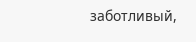заботливый,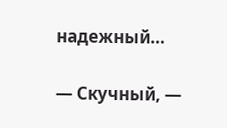надежный…

— Скучный, —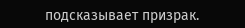подсказывает призрак.